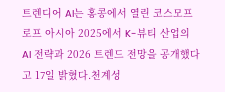트렌디어 AI는 홍콩에서 열린 코스모프로프 아시아 2025에서 K-뷰티 산업의 AI 전략과 2026 트렌드 전망을 공개했다고 17일 밝혔다.천계성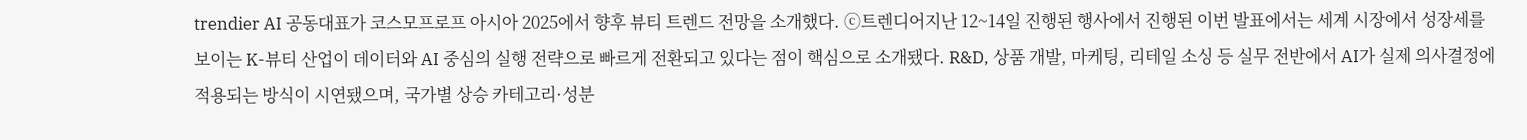trendier AI 공동대표가 코스모프로프 아시아 2025에서 향후 뷰티 트렌드 전망을 소개했다. ⓒ트렌디어지난 12~14일 진행된 행사에서 진행된 이번 발표에서는 세계 시장에서 성장세를 보이는 K-뷰티 산업이 데이터와 AI 중심의 실행 전략으로 빠르게 전환되고 있다는 점이 핵심으로 소개됐다. R&D, 상품 개발, 마케팅, 리테일 소싱 등 실무 전반에서 AI가 실제 의사결정에 적용되는 방식이 시연됐으며, 국가별 상승 카테고리·성분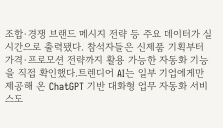조합·경쟁 브랜드 메시지 전략 등 주요 데이터가 실시간으로 출력됐다. 참석자들은 신제품 기획부터 가격·프로모션 전략까지 활용 가능한 자동화 기능을 직접 확인했다.트렌디어 AI는 일부 기업에게만 제공해 온 ChatGPT 기반 대화형 업무 자동화 서비스도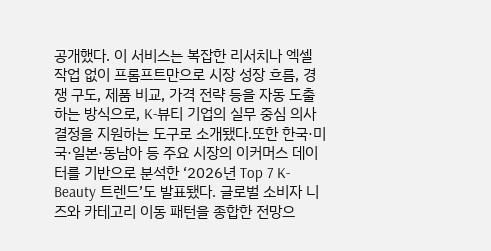공개했다. 이 서비스는 복잡한 리서치나 엑셀 작업 없이 프롬프트만으로 시장 성장 흐름, 경쟁 구도, 제품 비교, 가격 전략 등을 자동 도출하는 방식으로, K-뷰티 기업의 실무 중심 의사결정을 지원하는 도구로 소개됐다.또한 한국·미국·일본·동남아 등 주요 시장의 이커머스 데이터를 기반으로 분석한 ‘2026년 Top 7 K-Beauty 트렌드’도 발표됐다. 글로벌 소비자 니즈와 카테고리 이동 패턴을 종합한 전망으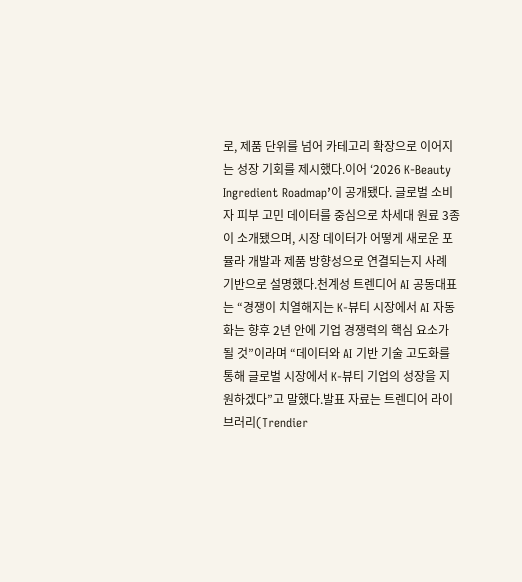로, 제품 단위를 넘어 카테고리 확장으로 이어지는 성장 기회를 제시했다.이어 ‘2026 K-Beauty Ingredient Roadmap’이 공개됐다. 글로벌 소비자 피부 고민 데이터를 중심으로 차세대 원료 3종이 소개됐으며, 시장 데이터가 어떻게 새로운 포뮬라 개발과 제품 방향성으로 연결되는지 사례 기반으로 설명했다.천계성 트렌디어 AI 공동대표는 “경쟁이 치열해지는 K-뷰티 시장에서 AI 자동화는 향후 2년 안에 기업 경쟁력의 핵심 요소가 될 것”이라며 “데이터와 AI 기반 기술 고도화를 통해 글로벌 시장에서 K-뷰티 기업의 성장을 지원하겠다”고 말했다.발표 자료는 트렌디어 라이브러리(Trendier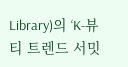Library)의 ‘K-뷰티 트렌드 서밋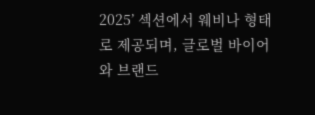2025’ 섹션에서 웨비나 형태로 제공되며, 글로벌 바이어와 브랜드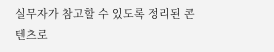실무자가 참고할 수 있도록 정리된 콘텐츠로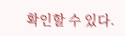확인할 수 있다.